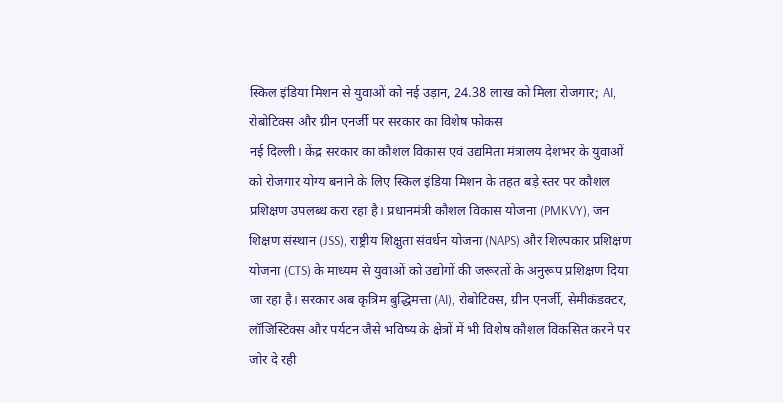स्किल इंडिया मिशन से युवाओं को नई उड़ान, 24.38 लाख को मिला रोजगार; AI, रोबोटिक्स और ग्रीन एनर्जी पर सरकार का विशेष फोकस
नई दिल्ली। केंद्र सरकार का कौशल विकास एवं उद्यमिता मंत्रालय देशभर के युवाओं को रोजगार योग्य बनाने के लिए स्किल इंडिया मिशन के तहत बड़े स्तर पर कौशल प्रशिक्षण उपलब्ध करा रहा है। प्रधानमंत्री कौशल विकास योजना (PMKVY), जन शिक्षण संस्थान (JSS), राष्ट्रीय शिक्षुता संवर्धन योजना (NAPS) और शिल्पकार प्रशिक्षण योजना (CTS) के माध्यम से युवाओं को उद्योगों की जरूरतों के अनुरूप प्रशिक्षण दिया जा रहा है। सरकार अब कृत्रिम बुद्धिमत्ता (AI), रोबोटिक्स, ग्रीन एनर्जी, सेमीकंडक्टर, लॉजिस्टिक्स और पर्यटन जैसे भविष्य के क्षेत्रों में भी विशेष कौशल विकसित करने पर जोर दे रही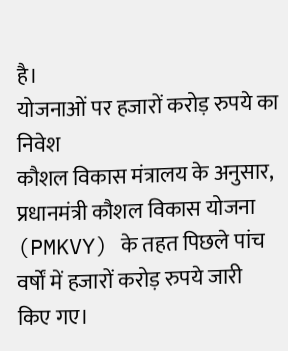है।
योजनाओं पर हजारों करोड़ रुपये का निवेश
कौशल विकास मंत्रालय के अनुसार, प्रधानमंत्री कौशल विकास योजना (PMKVY) के तहत पिछले पांच वर्षों में हजारों करोड़ रुपये जारी किए गए।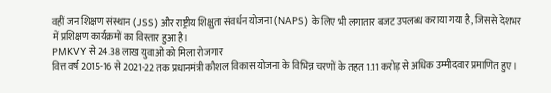वहीं जन शिक्षण संस्थान (JSS) और राष्ट्रीय शिक्षुता संवर्धन योजना (NAPS) के लिए भी लगातार बजट उपलब्ध कराया गया है, जिससे देशभर में प्रशिक्षण कार्यक्रमों का विस्तार हुआ है।
PMKVY से 24.38 लाख युवाओं को मिला रोजगार
वित्त वर्ष 2015-16 से 2021-22 तक प्रधानमंत्री कौशल विकास योजना के विभिन्न चरणों के तहत 1.11 करोड़ से अधिक उम्मीदवार प्रमाणित हुए।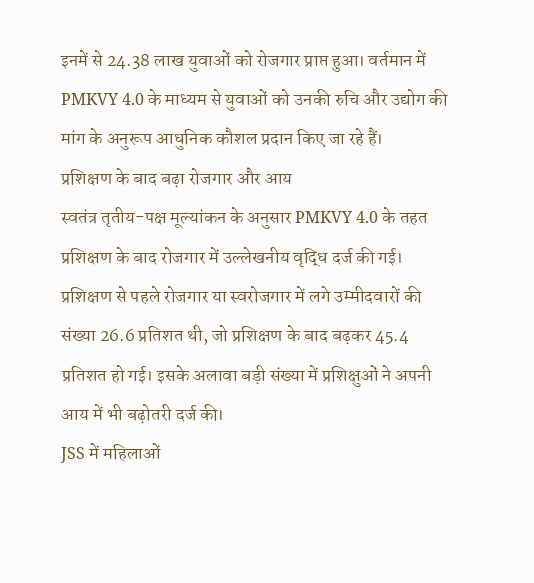इनमें से 24.38 लाख युवाओं को रोजगार प्राप्त हुआ। वर्तमान में PMKVY 4.0 के माध्यम से युवाओं को उनकी रुचि और उद्योग की मांग के अनुरूप आधुनिक कौशल प्रदान किए जा रहे हैं।
प्रशिक्षण के बाद बढ़ा रोजगार और आय
स्वतंत्र तृतीय-पक्ष मूल्यांकन के अनुसार PMKVY 4.0 के तहत प्रशिक्षण के बाद रोजगार में उल्लेखनीय वृद्धि दर्ज की गई। प्रशिक्षण से पहले रोजगार या स्वरोजगार में लगे उम्मीदवारों की संख्या 26.6 प्रतिशत थी, जो प्रशिक्षण के बाद बढ़कर 45.4 प्रतिशत हो गई। इसके अलावा बड़ी संख्या में प्रशिक्षुओं ने अपनी आय में भी बढ़ोतरी दर्ज की।
JSS में महिलाओं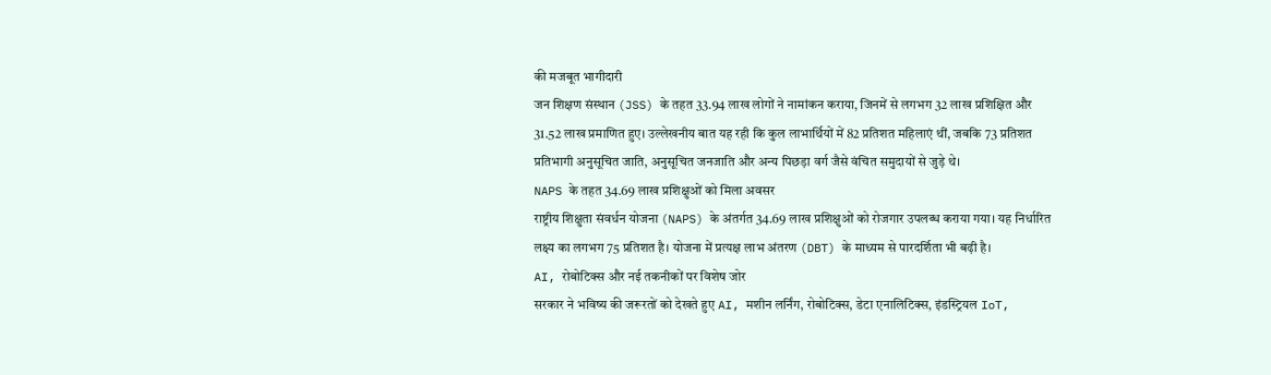की मजबूत भागीदारी
जन शिक्षण संस्थान (JSS) के तहत 33.94 लाख लोगों ने नामांकन कराया, जिनमें से लगभग 32 लाख प्रशिक्षित और 31.52 लाख प्रमाणित हुए। उल्लेखनीय बात यह रही कि कुल लाभार्थियों में 82 प्रतिशत महिलाएं थीं, जबकि 73 प्रतिशत प्रतिभागी अनुसूचित जाति, अनुसूचित जनजाति और अन्य पिछड़ा वर्ग जैसे वंचित समुदायों से जुड़े थे।
NAPS के तहत 34.69 लाख प्रशिक्षुओं को मिला अवसर
राष्ट्रीय शिक्षुता संवर्धन योजना (NAPS) के अंतर्गत 34.69 लाख प्रशिक्षुओं को रोजगार उपलब्ध कराया गया। यह निर्धारित लक्ष्य का लगभग 75 प्रतिशत है। योजना में प्रत्यक्ष लाभ अंतरण (DBT) के माध्यम से पारदर्शिता भी बढ़ी है।
AI, रोबोटिक्स और नई तकनीकों पर विशेष जोर
सरकार ने भविष्य की जरूरतों को देखते हुए AI, मशीन लर्निंग, रोबोटिक्स, डेटा एनालिटिक्स, इंडस्ट्रियल IoT,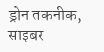ड्रोन तकनीक, साइबर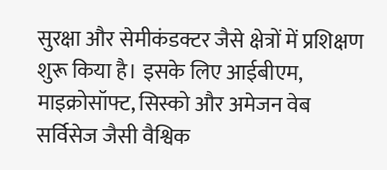सुरक्षा और सेमीकंडक्टर जैसे क्षेत्रों में प्रशिक्षण शुरू किया है। इसके लिए आईबीएम, माइक्रोसॉफ्ट, सिस्को और अमेजन वेब सर्विसेज जैसी वैश्विक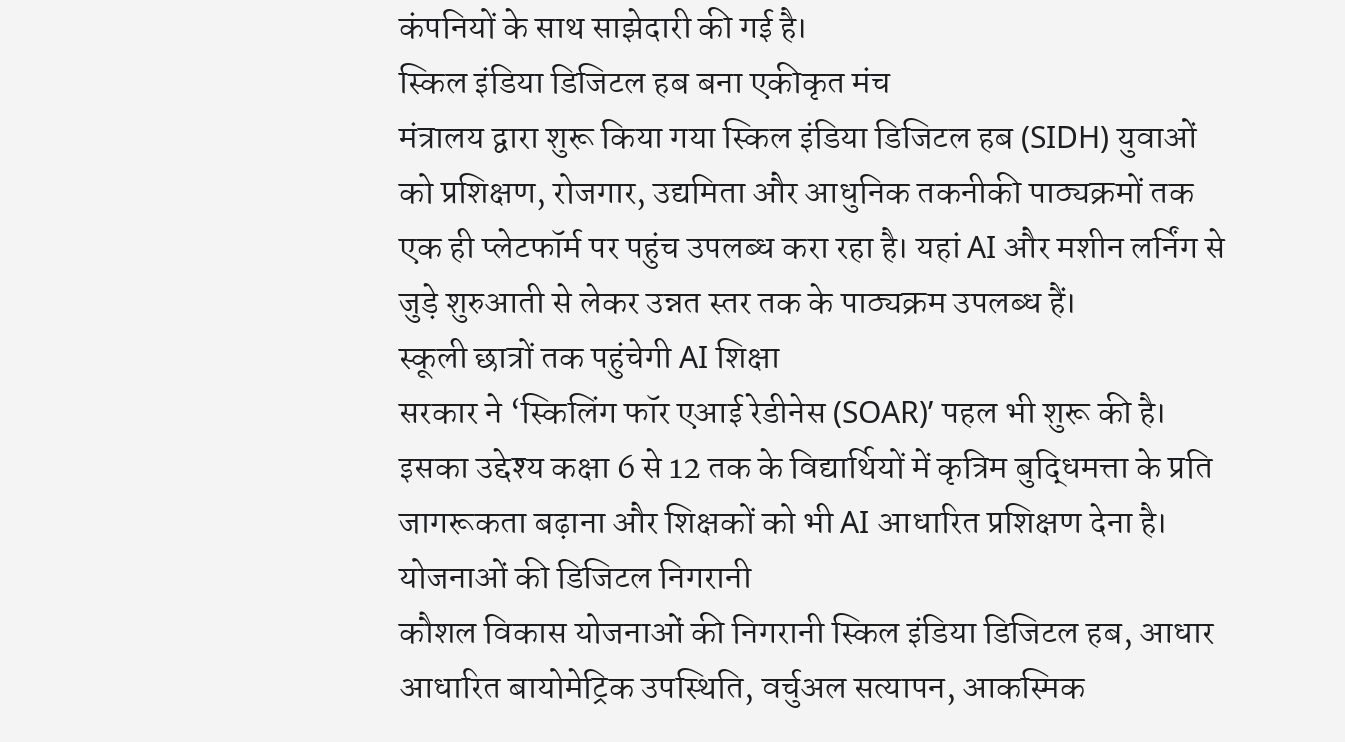कंपनियों के साथ साझेदारी की गई है।
स्किल इंडिया डिजिटल हब बना एकीकृत मंच
मंत्रालय द्वारा शुरू किया गया स्किल इंडिया डिजिटल हब (SIDH) युवाओं को प्रशिक्षण, रोजगार, उद्यमिता और आधुनिक तकनीकी पाठ्यक्रमों तक एक ही प्लेटफॉर्म पर पहुंच उपलब्ध करा रहा है। यहां AI और मशीन लर्निंग से जुड़े शुरुआती से लेकर उन्नत स्तर तक के पाठ्यक्रम उपलब्ध हैं।
स्कूली छात्रों तक पहुंचेगी AI शिक्षा
सरकार ने ‘स्किलिंग फॉर एआई रेडीनेस (SOAR)’ पहल भी शुरू की है। इसका उद्देश्य कक्षा 6 से 12 तक के विद्यार्थियों में कृत्रिम बुद्धिमत्ता के प्रति जागरूकता बढ़ाना और शिक्षकों को भी AI आधारित प्रशिक्षण देना है।
योजनाओं की डिजिटल निगरानी
कौशल विकास योजनाओं की निगरानी स्किल इंडिया डिजिटल हब, आधार आधारित बायोमेट्रिक उपस्थिति, वर्चुअल सत्यापन, आकस्मिक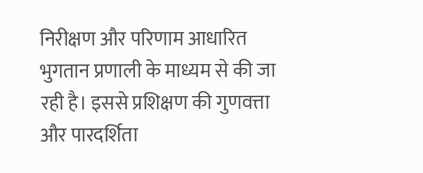निरीक्षण और परिणाम आधारित भुगतान प्रणाली के माध्यम से की जा रही है। इससे प्रशिक्षण की गुणवत्ता और पारदर्शिता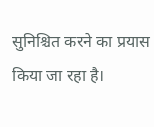सुनिश्चित करने का प्रयास किया जा रहा है।